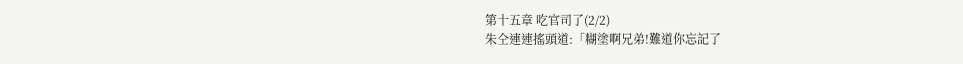第十五章 吃官司了(2/2)
朱仝連連搖頭道:「糊塗啊兄弟!難道你忘記了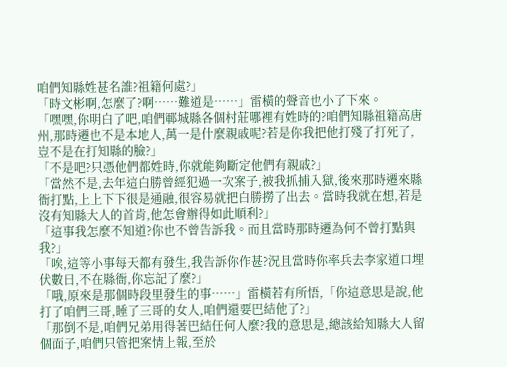咱們知縣姓甚名誰?祖籍何處?」
「時文彬啊,怎麼了?啊……難道是……」雷橫的聲音也小了下來。
「嘿嘿,你明白了吧,咱們鄆城縣各個村莊哪裡有姓時的?咱們知縣祖籍高唐州,那時遷也不是本地人,萬一是什麼親戚呢?若是你我把他打殘了打死了,豈不是在打知縣的臉?」
「不是吧?只憑他們都姓時,你就能夠斷定他們有親戚?」
「當然不是,去年這白勝曾經犯過一次案子,被我抓捕入獄,後來那時遷來縣衙打點,上上下下很是通融,很容易就把白勝撈了出去。當時我就在想,若是沒有知縣大人的首肯,他怎會辦得如此順利?」
「這事我怎麼不知道?你也不曾告訴我。而且當時那時遷為何不曾打點與我?」
「唉,這等小事每天都有發生,我告訴你作甚?況且當時你率兵去李家道口埋伏數日,不在縣衙,你忘記了麼?」
「哦,原來是那個時段里發生的事……」雷橫若有所悟,「你這意思是說,他打了咱們三哥,睡了三哥的女人,咱們還要巴結他了?」
「那倒不是,咱們兄弟用得著巴結任何人麼?我的意思是,總該給知縣大人留個面子,咱們只管把案情上報,至於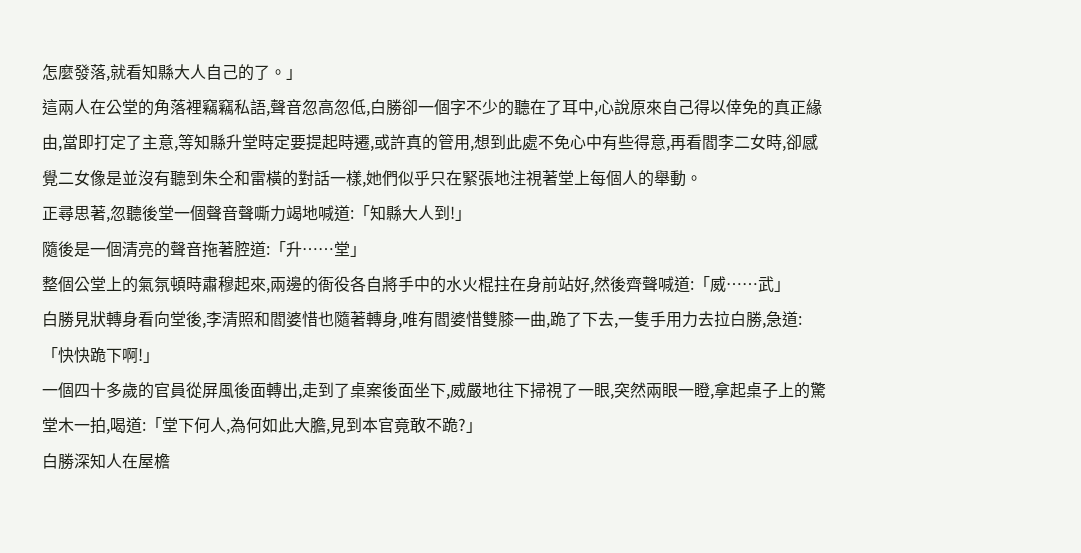怎麼發落,就看知縣大人自己的了。」
這兩人在公堂的角落裡竊竊私語,聲音忽高忽低,白勝卻一個字不少的聽在了耳中,心說原來自己得以倖免的真正緣由,當即打定了主意,等知縣升堂時定要提起時遷,或許真的管用,想到此處不免心中有些得意,再看閻李二女時,卻感覺二女像是並沒有聽到朱仝和雷橫的對話一樣,她們似乎只在緊張地注視著堂上每個人的舉動。
正尋思著,忽聽後堂一個聲音聲嘶力竭地喊道:「知縣大人到!」
隨後是一個清亮的聲音拖著腔道:「升……堂」
整個公堂上的氣氛頓時肅穆起來,兩邊的衙役各自將手中的水火棍拄在身前站好,然後齊聲喊道:「威……武」
白勝見狀轉身看向堂後,李清照和閻婆惜也隨著轉身,唯有閻婆惜雙膝一曲,跪了下去,一隻手用力去拉白勝,急道:「快快跪下啊!」
一個四十多歲的官員從屏風後面轉出,走到了桌案後面坐下,威嚴地往下掃視了一眼,突然兩眼一瞪,拿起桌子上的驚堂木一拍,喝道:「堂下何人,為何如此大膽,見到本官竟敢不跪?」
白勝深知人在屋檐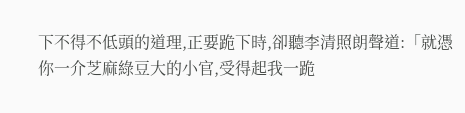下不得不低頭的道理,正要跪下時,卻聽李清照朗聲道:「就憑你一介芝麻綠豆大的小官,受得起我一跪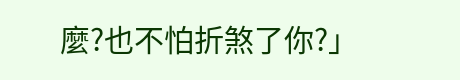麼?也不怕折煞了你?」